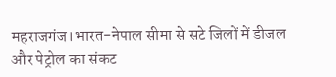महराजगंज।भारत-नेपाल सीमा से सटे जिलों में डीजल और पेट्रोल का संकट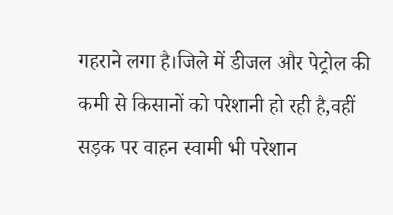गहराने लगा है।जिले में डीजल और पेट्रोल की कमी से किसानों को परेशानी हो रही है,वहीं सड़क पर वाहन स्वामी भी परेशान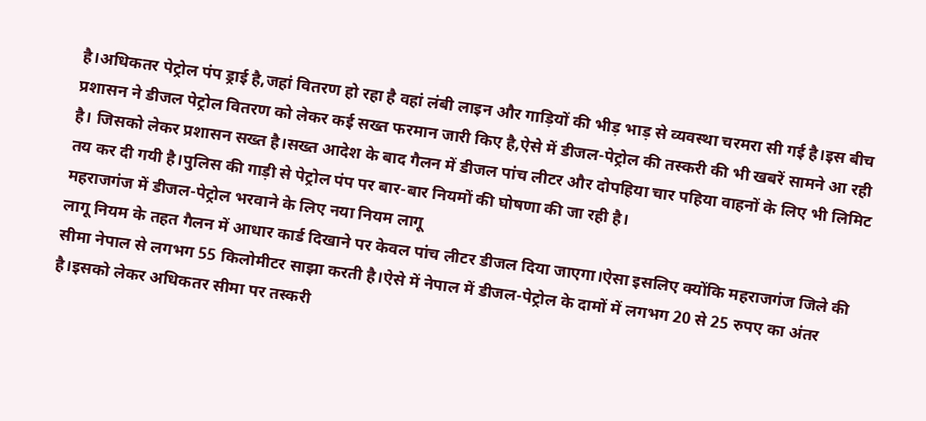है।अधिकतर पेट्रोल पंप ड्राई है,जहां वितरण हो रहा है वहां लंबी लाइन और गाड़ियों की भीड़ भाड़ से व्यवस्था चरमरा सी गई है।इस बीच प्रशासन ने डीजल पेट्रोल वितरण को लेकर कई सख्त फरमान जारी किए है,ऐसे में डीजल-पेट्रोल की तस्करी की भी खबरें सामने आ रही है। जिसको लेकर प्रशासन सख्त है।सख्त आदेश के बाद गैलन में डीजल पांच लीटर और दोपहिया चार पहिया वाहनों के लिए भी लिमिट तय कर दी गयी है।पुलिस की गाड़ी से पेट्रोल पंप पर बार-बार नियमों की घोषणा की जा रही है।
महराजगंज में डीजल-पेट्रोल भरवाने के लिए नया नियम लागू
लागू नियम के तहत गैलन में आधार कार्ड दिखाने पर केवल पांच लीटर डीजल दिया जाएगा।ऐसा इसलिए क्योंकि महराजगंज जिले की सीमा नेपाल से लगभग 55 किलोमीटर साझा करती है।ऐसे में नेपाल में डीजल-पेट्रोल के दामों में लगभग 20 से 25 रुपए का अंतर है।इसको लेकर अधिकतर सीमा पर तस्करी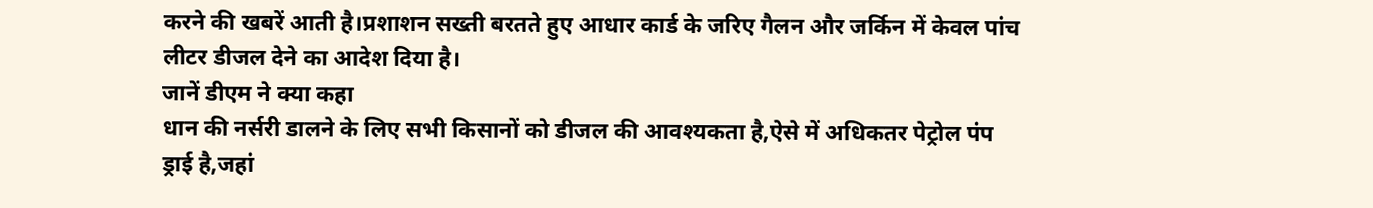करने की खबरें आती है।प्रशाशन सख्ती बरतते हुए आधार कार्ड के जरिए गैलन और जर्किन में केवल पांच लीटर डीजल देने का आदेश दिया है।
जानें डीएम ने क्या कहा
धान की नर्सरी डालने के लिए सभी किसानों को डीजल की आवश्यकता है,ऐसे में अधिकतर पेट्रोल पंप ड्राई है,जहां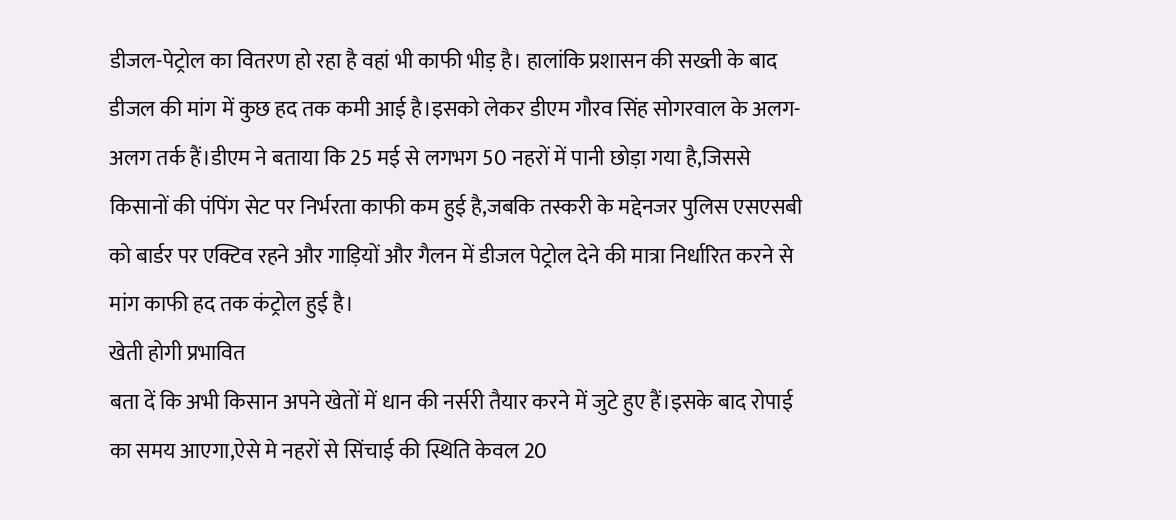डीजल-पेट्रोल का वितरण हो रहा है वहां भी काफी भीड़ है। हालांकि प्रशासन की सख्ती के बाद डीजल की मांग में कुछ हद तक कमी आई है।इसको लेकर डीएम गौरव सिंह सोगरवाल के अलग-अलग तर्क हैं।डीएम ने बताया कि 25 मई से लगभग 50 नहरों में पानी छोड़ा गया है,जिससे किसानों की पंपिंग सेट पर निर्भरता काफी कम हुई है,जबकि तस्करी के मद्देनजर पुलिस एसएसबी को बार्डर पर एक्टिव रहने और गाड़ियों और गैलन में डीजल पेट्रोल देने की मात्रा निर्धारित करने से मांग काफी हद तक कंट्रोल हुई है।
खेती होगी प्रभावित
बता दें कि अभी किसान अपने खेतों में धान की नर्सरी तैयार करने में जुटे हुए हैं।इसके बाद रोपाई का समय आएगा,ऐसे मे नहरों से सिंचाई की स्थिति केवल 20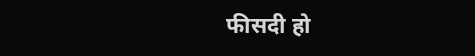फीसदी हो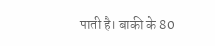पाती है। बाकी के 80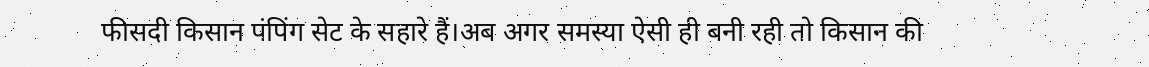फीसदी किसान पंपिंग सेट के सहारे हैं।अब अगर समस्या ऐसी ही बनी रही तो किसान की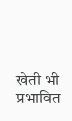खेती भी प्रभावित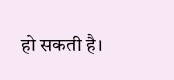हो सकती है।